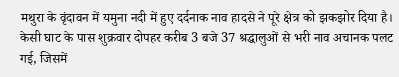मथुरा के वृंदावन में यमुना नदी में हुए दर्दनाक नाव हादसे ने पूरे क्षेत्र को झकझोर दिया है। केसी घाट के पास शुक्रवार दोपहर करीब 3 बजे 37 श्रद्धालुओं से भरी नाव अचानक पलट गई, जिसमें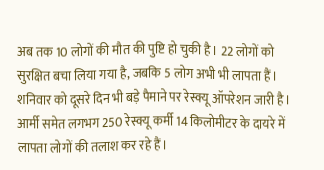अब तक 10 लोगों की मौत की पुष्टि हो चुकी है। 22 लोगों को सुरक्षित बचा लिया गया है, जबकि 5 लोग अभी भी लापता हैं।
शनिवार को दूसरे दिन भी बड़े पैमाने पर रेस्क्यू ऑपरेशन जारी है। आर्मी समेत लगभग 250 रेस्क्यू कर्मी 14 किलोमीटर के दायरे में लापता लोगों की तलाश कर रहे हैं।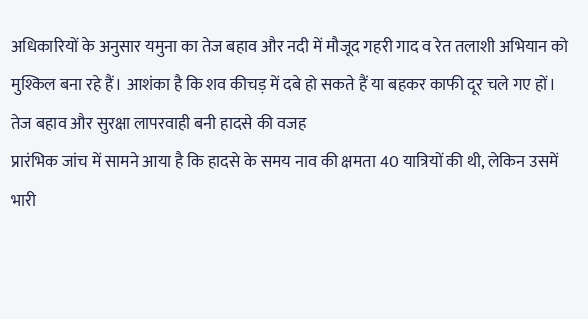अधिकारियों के अनुसार यमुना का तेज बहाव और नदी में मौजूद गहरी गाद व रेत तलाशी अभियान को मुश्किल बना रहे हैं। आशंका है कि शव कीचड़ में दबे हो सकते हैं या बहकर काफी दूर चले गए हों।
तेज बहाव और सुरक्षा लापरवाही बनी हादसे की वजह
प्रारंभिक जांच में सामने आया है कि हादसे के समय नाव की क्षमता 40 यात्रियों की थी, लेकिन उसमें भारी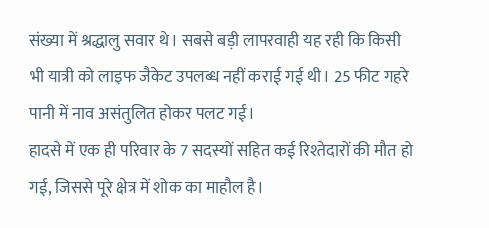संख्या में श्रद्धालु सवार थे। सबसे बड़ी लापरवाही यह रही कि किसी भी यात्री को लाइफ जैकेट उपलब्ध नहीं कराई गई थी। 25 फीट गहरे पानी में नाव असंतुलित होकर पलट गई।
हादसे में एक ही परिवार के 7 सदस्यों सहित कई रिश्तेदारों की मौत हो गई, जिससे पूरे क्षेत्र में शोक का माहौल है।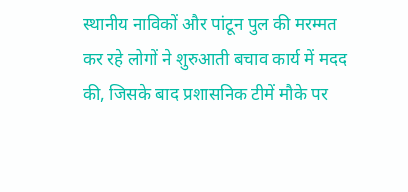स्थानीय नाविकों और पांटून पुल की मरम्मत कर रहे लोगों ने शुरुआती बचाव कार्य में मदद की, जिसके बाद प्रशासनिक टीमें मौके पर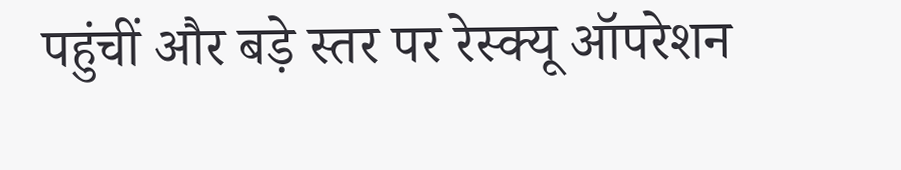पहुंचीं और बड़े स्तर पर रेस्क्यू ऑपरेशन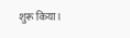शुरू किया।